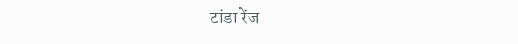टांडा रेंज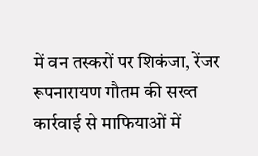में वन तस्करों पर शिकंजा, रेंजर रूपनारायण गौतम की सख्त कार्रवाई से माफियाओं में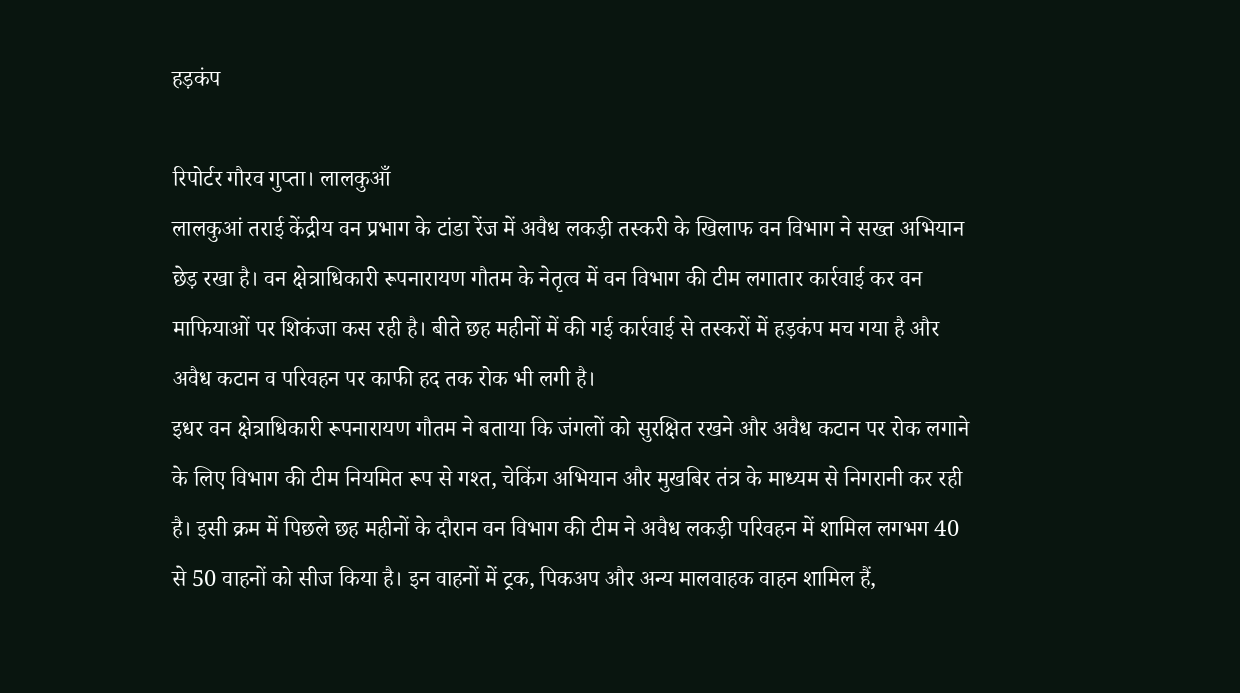हड़कंप

रिपोर्टर गौरव गुप्ता। लालकुआँ
लालकुआं तराई केंद्रीय वन प्रभाग के टांडा रेंज में अवैध लकड़ी तस्करी के खिलाफ वन विभाग ने सख्त अभियान छेड़ रखा है। वन क्षेत्राधिकारी रूपनारायण गौतम के नेतृत्व में वन विभाग की टीम लगातार कार्रवाई कर वन माफियाओं पर शिकंजा कस रही है। बीते छह महीनों में की गई कार्रवाई से तस्करों में हड़कंप मच गया है और अवैध कटान व परिवहन पर काफी हद तक रोक भी लगी है।
इधर वन क्षेत्राधिकारी रूपनारायण गौतम ने बताया कि जंगलों को सुरक्षित रखने और अवैध कटान पर रोक लगाने के लिए विभाग की टीम नियमित रूप से गश्त, चेकिंग अभियान और मुखबिर तंत्र के माध्यम से निगरानी कर रही है। इसी क्रम में पिछले छह महीनों के दौरान वन विभाग की टीम ने अवैध लकड़ी परिवहन में शामिल लगभग 40 से 50 वाहनों को सीज किया है। इन वाहनों में ट्रक, पिकअप और अन्य मालवाहक वाहन शामिल हैं,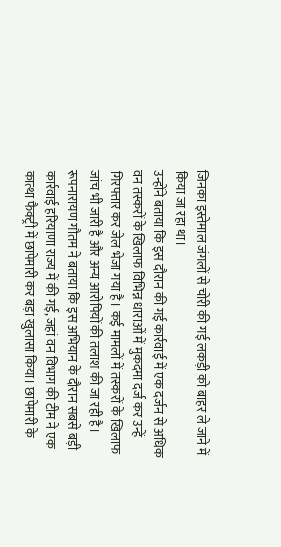जिनका इस्तेमाल जंगलों से चोरी की गई लकड़ी को बाहर ले जाने में किया जा रहा था।
उन्होंने बताया कि इस दौरान की गई कार्रवाई में एक दर्जन से अधिक वन तस्करों के खिलाफ विभिन्न धाराओं में मुकदमा दर्ज कर उन्हें गिरफ्तार कर जेल भेजा गया है। कई मामलों में तस्करों के खिलाफ जांच भी जारी है और अन्य आरोपियों की तलाश की जा रही है।
रूपनारायण गौतम ने बताया कि इस अभियान के दौरान सबसे बड़ी कार्रवाई हरियाणा राज्य में की गई, जहां वन विभाग की टीम ने एक कात्था फैक्ट्री में छापेमारी कर बड़ा खुलासा किया। छापेमारी के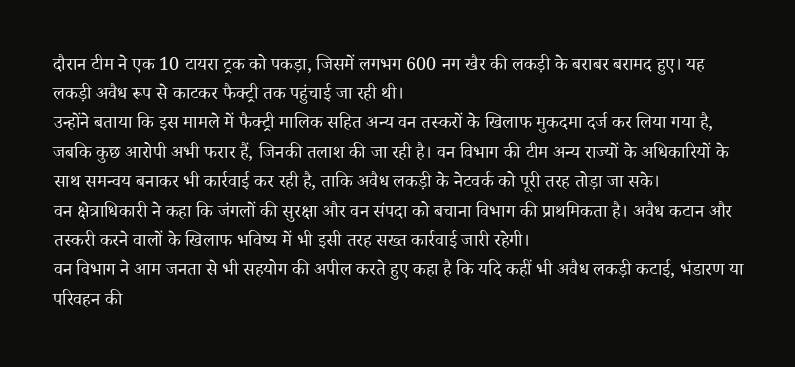दौरान टीम ने एक 10 टायरा ट्रक को पकड़ा, जिसमें लगभग 600 नग खैर की लकड़ी के बराबर बरामद हुए। यह लकड़ी अवैध रूप से काटकर फैक्ट्री तक पहुंचाई जा रही थी।
उन्होंने बताया कि इस मामले में फैक्ट्री मालिक सहित अन्य वन तस्करों के खिलाफ मुकदमा दर्ज कर लिया गया है, जबकि कुछ आरोपी अभी फरार हैं, जिनकी तलाश की जा रही है। वन विभाग की टीम अन्य राज्यों के अधिकारियों के साथ समन्वय बनाकर भी कार्रवाई कर रही है, ताकि अवैध लकड़ी के नेटवर्क को पूरी तरह तोड़ा जा सके।
वन क्षेत्राधिकारी ने कहा कि जंगलों की सुरक्षा और वन संपदा को बचाना विभाग की प्राथमिकता है। अवैध कटान और तस्करी करने वालों के खिलाफ भविष्य में भी इसी तरह सख्त कार्रवाई जारी रहेगी।
वन विभाग ने आम जनता से भी सहयोग की अपील करते हुए कहा है कि यदि कहीं भी अवैध लकड़ी कटाई, भंडारण या परिवहन की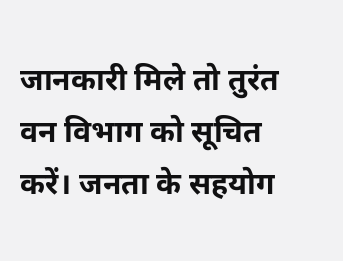जानकारी मिले तो तुरंत वन विभाग को सूचित करें। जनता के सहयोग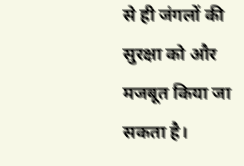से ही जंगलों की सुरक्षा को और मजबूत किया जा सकता है।